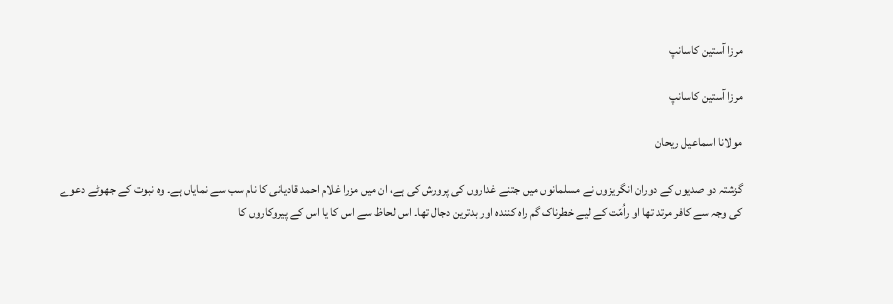مرزا آستین کاسانپ

مرزا آستین کاسانپ

مولانا اسماعیل ریحان

گزشتہ دو صدیوں کے دوران انگریزوں نے مسلمانوں میں جتنے غداروں کی پرورش کی ہے، ان میں مزرا غلام احمد قادیانی کا نام سب سے نمایاں ہے۔ وہ نبوت کے جھوٹے دعوے کی وجہ سے کافر مرتد تھا او راُمّت کے لیے خطرناک گم راہ کنندہ اور بدترین دجال تھا۔ اس لحاظ سے اس کا یا اس کے پیروکاروں کا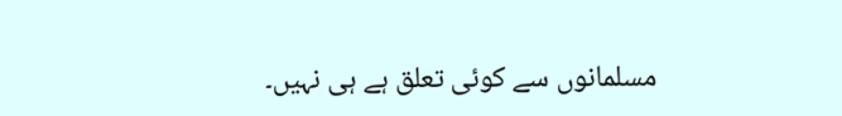مسلمانوں سے کوئی تعلق ہے ہی نہیں۔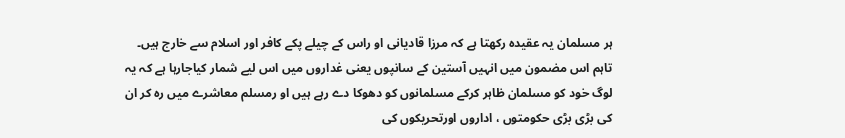ہر مسلمان یہ عقیدہ رکھتا ہے کہ مرزا قادیانی او راس کے چیلے پکے کافر اور اسلام سے خارج ہیں۔ تاہم اس مضمون میں انہیں آستین کے سانپوں یعنی غداروں میں اس لیے شمار کیاجارہا ہے کہ یہ لوگ خود کو مسلمان ظاہر کرکے مسلمانوں کو دھوکا دے رہے ہیں او رمسلم معاشرے میں رہ کر ان کی بڑی بڑی حکومتوں ، اداروں اورتحریکوں کی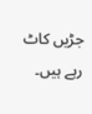جڑیں کاٹ رہے ہیں۔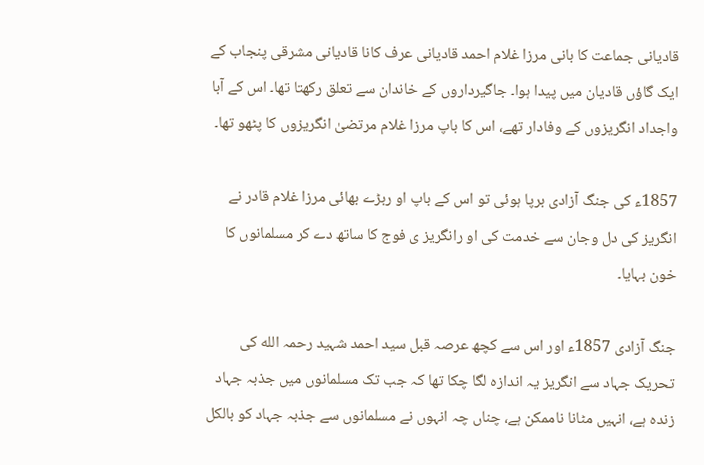قادیانی جماعت کا بانی مرزا غلام احمد قادیانی عرف کانا قادیانی مشرقی پنجاب کے ایک گاؤں قادیان میں پیدا ہوا۔ جاگیرداروں کے خاندان سے تعلق رکھتا تھا۔ اس کے آبا واجداد انگریزوں کے وفادار تھے، اس کا باپ مرزا غلام مرتضیٰ انگریزوں کا پٹھو تھا۔

1857ء کی جنگ آزادی برپا ہوئی تو اس کے باپ او ربڑے بھائی مرزا غلام قادر نے انگریز کی دل وجان سے خدمت کی او رانگریز ی فوج کا ساتھ دے کر مسلمانوں کا خون بہایا۔

جنگ آزادی 1857ء اور اس سے کچھ عرصہ قبل سید احمد شہید رحمہ الله کی تحریک جہاد سے انگریز یہ اندازہ لگا چکا تھا کہ جب تک مسلمانوں میں جذبہ جہاد زندہ ہے، انہیں مٹانا ناممکن ہے، چناں چہ انہوں نے مسلمانوں سے جذبہ جہاد کو بالکل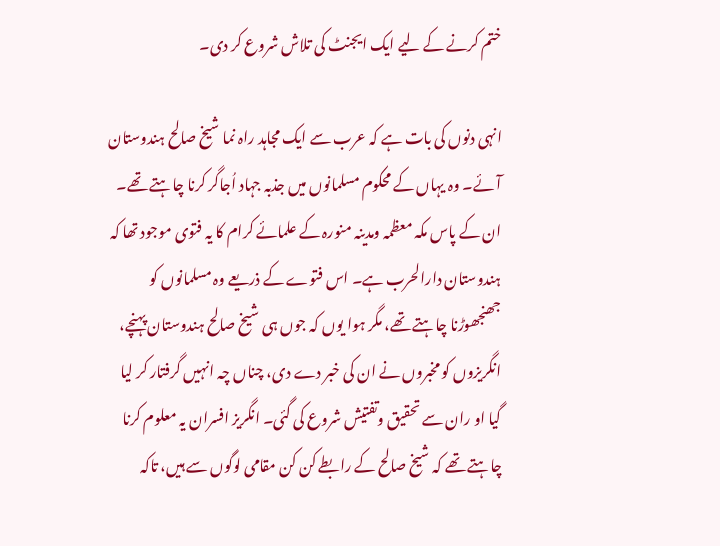ختم کرنے کے لیے ایک ایجنٹ کی تلاش شروع کر دی۔

انہی دنوں کی بات ہے کہ عرب سے ایک مجاہد راہ نما شیخ صالح ہندوستان آئے۔ وہ یہاں کے محکوم مسلمانوں میں جذبہ جہاد اُجاگر کرنا چاہتے تھے۔ ان کے پاس مکہ معظمہ ومدینہ منورہ کے علمائے کرام کا یہ فتوی موجود تھا کہ ہندوستان دارالحرب ہے۔ اس فتوے کے ذریعے وہ مسلمانوں کو جھنجھوڑنا چاہتے تھے، مگر ہوا یوں کہ جوں ہی شیخ صالح ہندوستان پہنچے، انگریزوں کو مخبروں نے ان کی خبر دے دی، چناں چہ انہیں گرفتار کر لیا گیا او ران سے تحقیق وتفتیش شروع کی گئی۔ انگریز افسران یہ معلوم کرنا چاہتے تھے کہ شیخ صالح کے رابطے کن کن مقامی لوگوں سے ہیں، تاکہ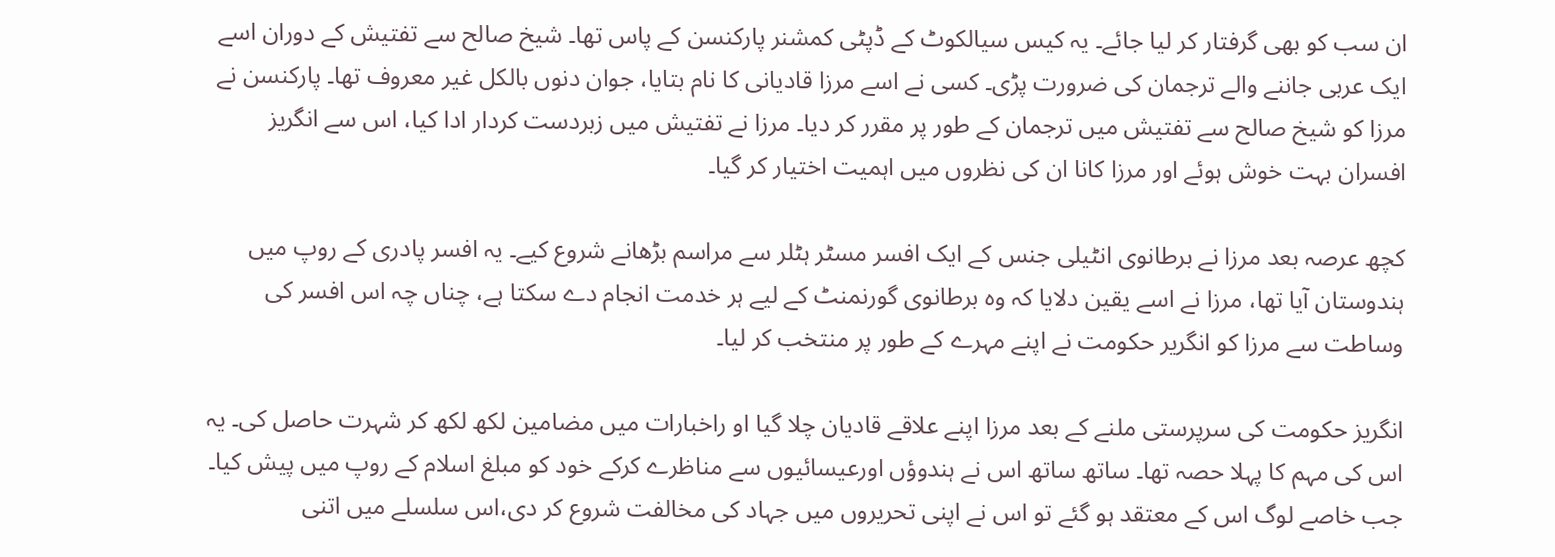ان سب کو بھی گرفتار کر لیا جائے۔ یہ کیس سیالکوٹ کے ڈپٹی کمشنر پارکنسن کے پاس تھا۔ شیخ صالح سے تفتیش کے دوران اسے ایک عربی جاننے والے ترجمان کی ضرورت پڑی۔ کسی نے اسے مرزا قادیانی کا نام بتایا، جوان دنوں بالکل غیر معروف تھا۔ پارکنسن نے مرزا کو شیخ صالح سے تفتیش میں ترجمان کے طور پر مقرر کر دیا۔ مرزا نے تفتیش میں زبردست کردار ادا کیا، اس سے انگریز افسران بہت خوش ہوئے اور مرزا کانا ان کی نظروں میں اہمیت اختیار کر گیا۔

کچھ عرصہ بعد مرزا نے برطانوی انٹیلی جنس کے ایک افسر مسٹر ہٹلر سے مراسم بڑھانے شروع کیے۔ یہ افسر پادری کے روپ میں ہندوستان آیا تھا، مرزا نے اسے یقین دلایا کہ وہ برطانوی گورنمنٹ کے لیے ہر خدمت انجام دے سکتا ہے، چناں چہ اس افسر کی وساطت سے مرزا کو انگریر حکومت نے اپنے مہرے کے طور پر منتخب کر لیا۔

انگریز حکومت کی سرپرستی ملنے کے بعد مرزا اپنے علاقے قادیان چلا گیا او راخبارات میں مضامین لکھ لکھ کر شہرت حاصل کی۔ یہ اس کی مہم کا پہلا حصہ تھا۔ ساتھ ساتھ اس نے ہندوؤں اورعیسائیوں سے مناظرے کرکے خود کو مبلغ اسلام کے روپ میں پیش کیا۔ جب خاصے لوگ اس کے معتقد ہو گئے تو اس نے اپنی تحریروں میں جہاد کی مخالفت شروع کر دی،اس سلسلے میں اتنی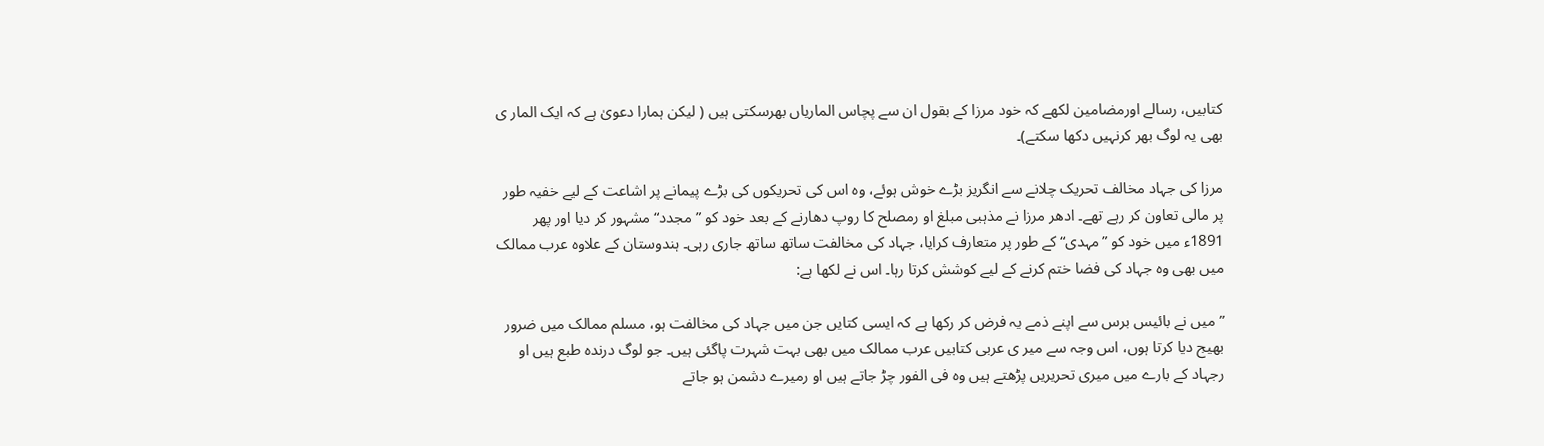کتابیں، رسالے اورمضامین لکھے کہ خود مرزا کے بقول ان سے پچاس الماریاں بھرسکتی ہیں ( لیکن ہمارا دعویٰ ہے کہ ایک المار ی بھی یہ لوگ بھر کرنہیں دکھا سکتے)۔

مرزا کی جہاد مخالف تحریک چلانے سے انگریز بڑے خوش ہوئے، وہ اس کی تحریکوں کی بڑے پیمانے پر اشاعت کے لیے خفیہ طور پر مالی تعاون کر رہے تھے۔ ادھر مرزا نے مذہبی مبلغ او رمصلح کا روپ دھارنے کے بعد خود کو ”مجدد“ مشہور کر دیا اور پھر 1891ء میں خود کو ”مہدی“ کے طور پر متعارف کرایا، جہاد کی مخالفت ساتھ ساتھ جاری رہی۔ ہندوستان کے علاوہ عرب ممالک میں بھی وہ جہاد کی فضا ختم کرنے کے لیے کوشش کرتا رہا۔ اس نے لکھا ہے:

”میں نے بائیس برس سے اپنے ذمے یہ فرض کر رکھا ہے کہ ایسی کتایں جن میں جہاد کی مخالفت ہو، مسلم ممالک میں ضرور بھیج دیا کرتا ہوں، اس وجہ سے میر ی عربی کتابیں عرب ممالک میں بھی بہت شہرت پاگئی ہیں۔ جو لوگ درندہ طبع ہیں او رجہاد کے بارے میں میری تحریریں پڑھتے ہیں وہ فی الفور چڑ جاتے ہیں او رمیرے دشمن ہو جاتے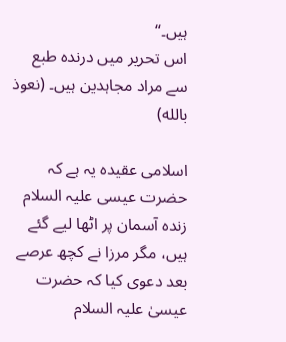ہیں۔“
اس تحریر میں درندہ طبع سے مراد مجاہدین ہیں۔ (نعوذ بالله)

اسلامی عقیدہ یہ ہے کہ حضرت عیسی علیہ السلام زندہ آسمان پر اٹھا لیے گئے ہیں، مگر مرزا نے کچھ عرصے بعد دعوی کیا کہ حضرت عیسیٰ علیہ السلام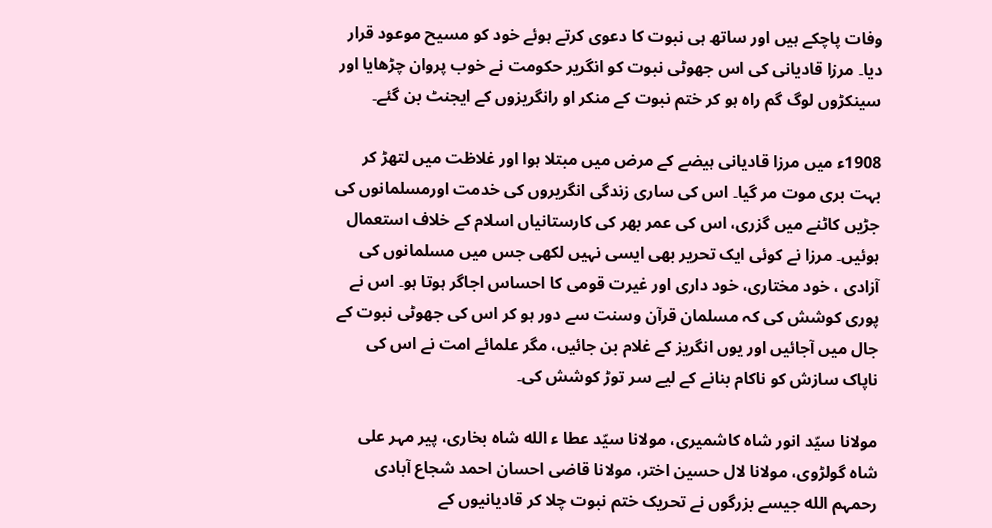وفات پاچکے ہیں اور ساتھ ہی نبوت کا دعوی کرتے ہوئے خود کو مسیح موعود قرار دیا۔ مرزا قادیانی کی اس جھوٹی نبوت کو انگریر حکومت نے خوب پروان چڑھایا اور سینکڑوں لوگ گم راہ ہو کر ختم نبوت کے منکر او رانگریزوں کے ایجنٹ بن گئے۔

1908ء میں مرزا قادیانی ہیضے کے مرض میں مبتلا ہوا اور غلاظت میں لتھڑ کر بہت بری موت مر گیا۔ اس کی ساری زندگی انگریروں کی خدمت اورمسلمانوں کی جڑیں کاٹنے میں گزری، اس کی عمر بھر کی کارستانیاں اسلام کے خلاف استعمال ہوئیں۔ مرزا نے کوئی ایک تحریر بھی ایسی نہیں لکھی جس میں مسلمانوں کی آزادی ، خود مختاری، خود داری اور غیرت قومی کا احساس اجاگر ہوتا ہو۔ اس نے پوری کوشش کی کہ مسلمان قرآن وسنت سے دور ہو کر اس کی جھوٹی نبوت کے جال میں آجائیں اور یوں انگریز کے غلام بن جائیں، مگر علمائے امت نے اس کی ناپاک سازش کو ناکام بنانے کے لیے سر توڑ کوشش کی۔

مولانا سیّد انور شاہ کاشمیری، مولانا سیّد عطا ء الله شاہ بخاری، پیر مہر علی شاہ گولڑوی، مولانا لال حسین اختر، مولانا قاضی احسان احمد شجاع آبادی رحمہم الله جیسے بزرگوں نے تحریک ختم نبوت چلا کر قادیانیوں کے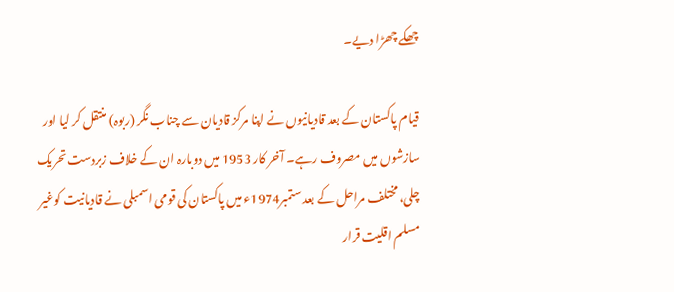چھکے چھڑا دیے۔

قیام پاکستان کے بعد قادیانیوں نے اپنا مرکز قادیان سے چناب نگر (ربوہ) منتقل کر لیا اور سازشوں میں مصروف رہے۔ آخر کار 1953 میں دوبارہ ان کے خلاف زبردست تحریک چلی، مختلف مراحل کے بعد ستمبر1974ء میں پاکستان کی قومی اسمبلی نے قادیانیت کوغیر مسلم اقلیت قرار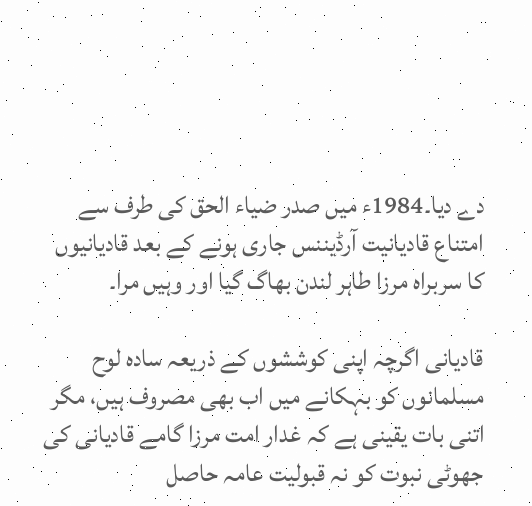دے دیا۔1984ء میں صدر ضیاء الحق کی طرف سے امتناع قادیانیت آرڈیننس جاری ہونے کے بعد قادیانیوں کا سربراہ مرزا طاہر لندن بھاگ گیا اور وہیں مرا۔

قادیانی اگرچہ اپنی کوششوں کے ذریعہ سادہ لوح مسلمانوں کو بہکانے میں اب بھی مصروف ہیں، مگر اتنی بات یقینی ہے کہ غدار امت مرزا گامے قادیانی کی جھوٹی نبوت کو نہ قبولیت عامہ حاصل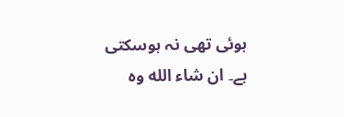ہوئی تھی نہ ہوسکتی ہے۔ ان شاء الله وہ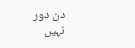دن دور نہیں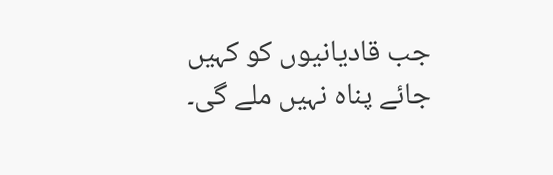جب قادیانیوں کو کہیں جائے پناہ نہیں ملے گی۔